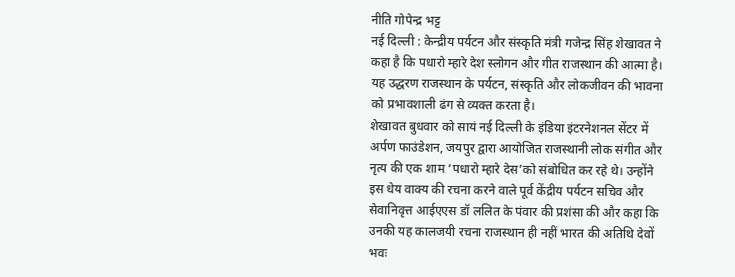नीति गोपेन्द्र भट्ट
नई दिल्ली : केन्द्रीय पर्यटन और संस्कृति मंत्री गजेन्द्र सिंह शेखावत ने कहा है कि पधारो म्हारे देश स्लोगन और गीत राजस्थान की आत्मा है। यह उद्धरण राजस्थान के पर्यटन, संस्कृति और लोकजीवन की भावना को प्रभावशाली ढंग से व्यक्त करता है।
शेखावत बुधवार को सायं नई दिल्ली के इंडिया इंटरनेशनल सेंटर में अर्पण फाउंडेशन, जयपुर द्वारा आयोजित राजस्थानी लोक संगीत और नृत्य की एक शाम ‘पधारो म्हारे देस’को संबोधित कर रहे थे। उन्होंने इस धेय वाक्य की रचना करने वाले पूर्व केंद्रीय पर्यटन सचिव और सेवानिवृत्त आईएएस डॉ ललित के पंवार की प्रशंसा की और कहा कि उनकी यह कालजयी रचना राजस्थान ही नहीं भारत की अतिथि देवों भवः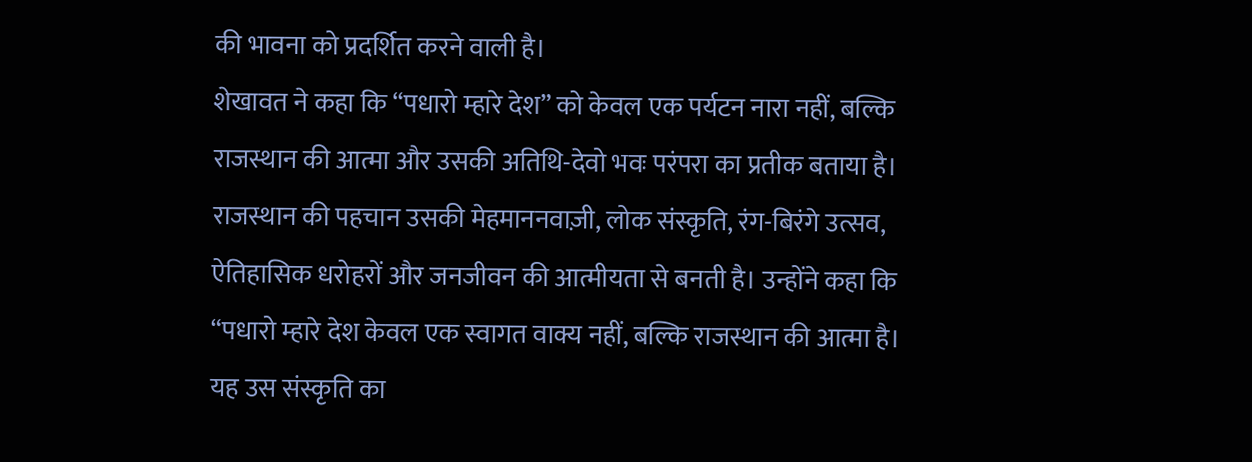की भावना को प्रदर्शित करने वाली है।
शेखावत ने कहा कि “पधारो म्हारे देश” को केवल एक पर्यटन नारा नहीं, बल्कि राजस्थान की आत्मा और उसकी अतिथि-देवो भवः परंपरा का प्रतीक बताया है। राजस्थान की पहचान उसकी मेहमाननवाज़ी, लोक संस्कृति, रंग-बिरंगे उत्सव, ऐतिहासिक धरोहरों और जनजीवन की आत्मीयता से बनती है। उन्होंने कहा कि “पधारो म्हारे देश केवल एक स्वागत वाक्य नहीं, बल्कि राजस्थान की आत्मा है। यह उस संस्कृति का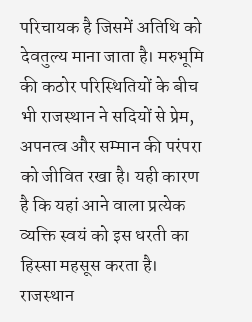परिचायक है जिसमें अतिथि को देवतुल्य माना जाता है। मरुभूमि की कठोर परिस्थितियों के बीच भी राजस्थान ने सदियों से प्रेम, अपनत्व और सम्मान की परंपरा को जीवित रखा है। यही कारण है कि यहां आने वाला प्रत्येक व्यक्ति स्वयं को इस धरती का हिस्सा महसूस करता है। राजस्थान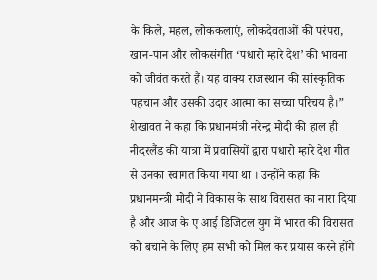के किले, महल, लोककलाएं, लोकदेवताओं की परंपरा, खान-पान और लोकसंगीत ‘पधारो म्हारे देश’ की भावना को जीवंत करते हैं। यह वाक्य राजस्थान की सांस्कृतिक पहचान और उसकी उदार आत्मा का सच्चा परिचय है।”
शेखावत ने कहा कि प्रधानमंत्री नरेन्द्र मोदी की हाल ही नीदरलैंड की यात्रा में प्रवासियों द्वारा पधारो म्हारे देश गीत से उनका स्वागत किया गया था । उन्होंने कहा कि प्रधानमन्त्री मोदी ने विकास के साथ विरासत का नारा दिया है और आज के ए आई डिजिटल युग में भारत की विरासत को बचाने के लिए हम सभी को मिल कर प्रयास करने होंगे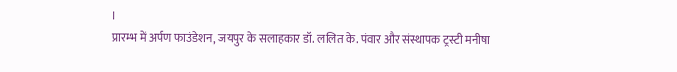।
प्रारम्भ में अर्पण फाउंडेशन, जयपुर के सलाहकार डॉ. ललित के. पंवार और संस्थापक ट्रस्टी मनीषा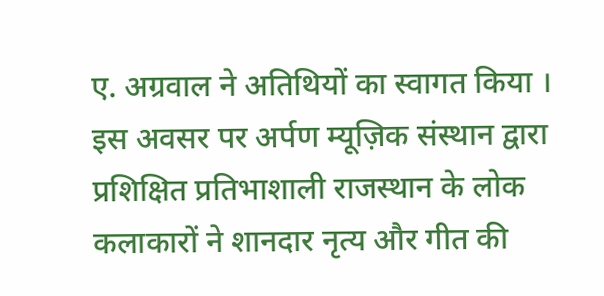ए. अग्रवाल ने अतिथियों का स्वागत किया । इस अवसर पर अर्पण म्यूज़िक संस्थान द्वारा प्रशिक्षित प्रतिभाशाली राजस्थान के लोक कलाकारों ने शानदार नृत्य और गीत की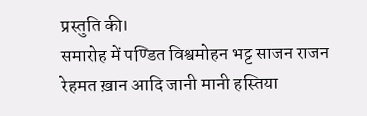प्रस्तुति की।
समारोह में पण्डित विश्वमोहन भट्ट साजन राजन रेहमत ख़ान आदि जानी मानी हस्तिया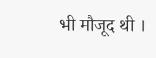भी मौजूद थी ।